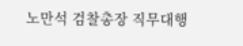노만석 검찰총장 직무대행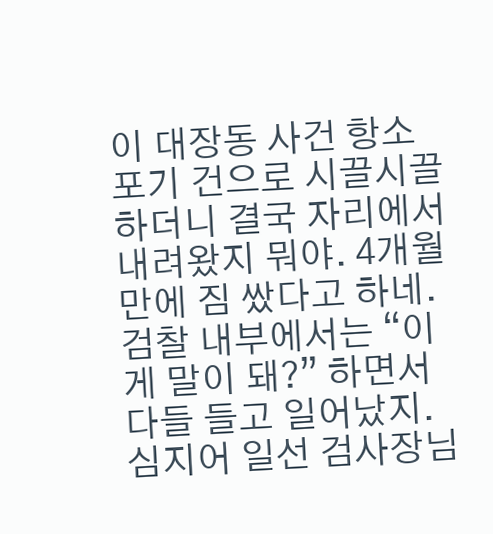이 대장동 사건 항소 포기 건으로 시끌시끌하더니 결국 자리에서 내려왔지 뭐야. 4개월 만에 짐 쌌다고 하네. 검찰 내부에서는 “이게 말이 돼?” 하면서 다들 들고 일어났지. 심지어 일선 검사장님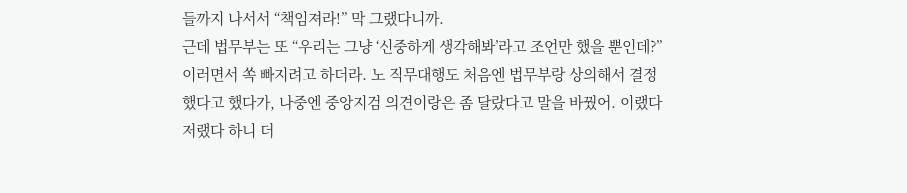들까지 나서서 “책임져라!” 막 그랬다니까.
근데 법무부는 또 “우리는 그냥 ‘신중하게 생각해봐’라고 조언만 했을 뿐인데?” 이러면서 쏙 빠지려고 하더라. 노 직무대행도 처음엔 법무부랑 상의해서 결정했다고 했다가, 나중엔 중앙지검 의견이랑은 좀 달랐다고 말을 바꿨어. 이랬다 저랬다 하니 더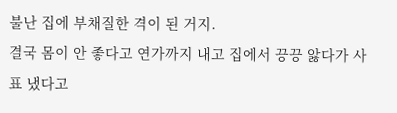불난 집에 부채질한 격이 된 거지.
결국 몸이 안 좋다고 연가까지 내고 집에서 끙끙 앓다가 사표 냈다고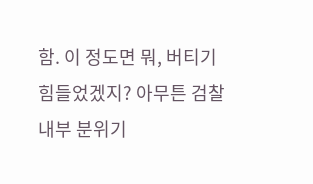함. 이 정도면 뭐, 버티기 힘들었겠지? 아무튼 검찰 내부 분위기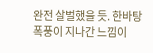완전 살벌했을 듯. 한바탕 폭풍이 지나간 느낌이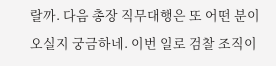랄까. 다음 총장 직무대행은 또 어떤 분이 오실지 궁금하네. 이번 일로 검찰 조직이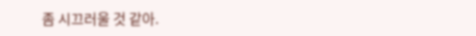좀 시끄러울 것 같아.